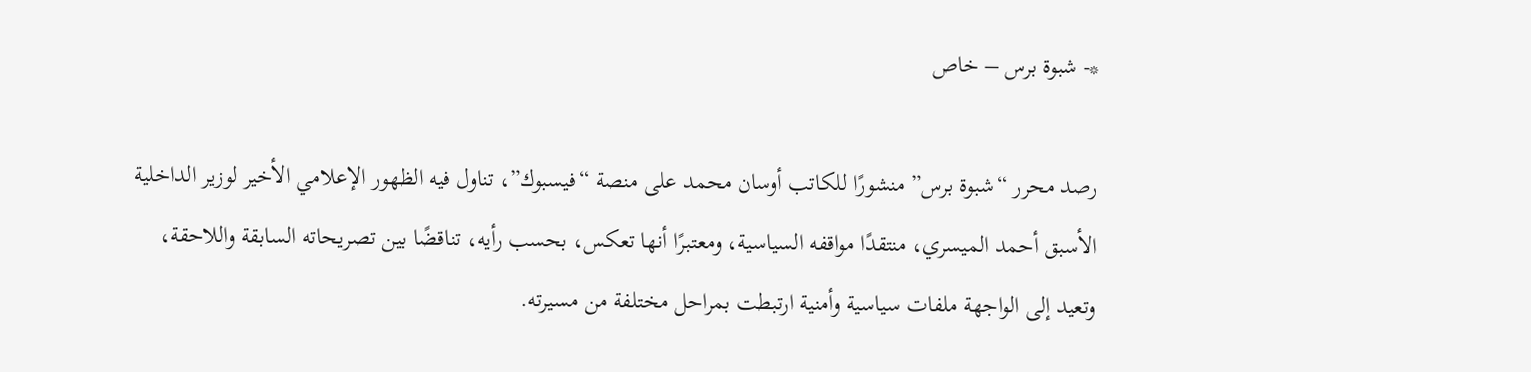*- شبوة برس – خاص

رصد محرر “شبوة برس” منشورًا للكاتب أوسان محمد على منصة “فيسبوك”، تناول فيه الظهور الإعلامي الأخير لوزير الداخلية الأسبق أحمد الميسري، منتقدًا مواقفه السياسية، ومعتبرًا أنها تعكس، بحسب رأيه، تناقضًا بين تصريحاته السابقة واللاحقة، وتعيد إلى الواجهة ملفات سياسية وأمنية ارتبطت بمراحل مختلفة من مسيرته.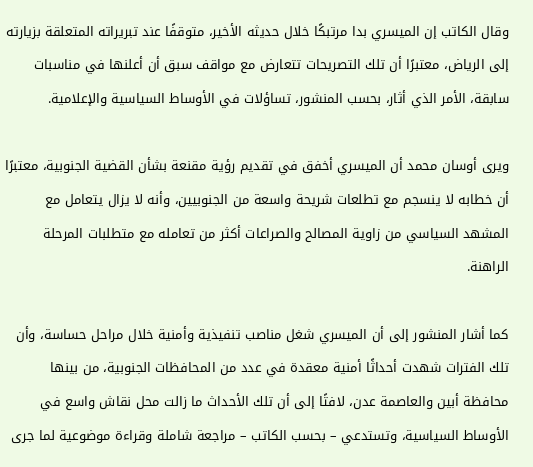وقال الكاتب إن الميسري بدا مرتبكًا خلال حديثه الأخير، متوقفًا عند تبريراته المتعلقة بزيارته إلى الرياض، معتبرًا أن تلك التصريحات تتعارض مع مواقف سبق أن أعلنها في مناسبات سابقة، الأمر الذي أثار، بحسب المنشور، تساؤلات في الأوساط السياسية والإعلامية.

ويرى أوسان محمد أن الميسري أخفق في تقديم رؤية مقنعة بشأن القضية الجنوبية، معتبرًا أن خطابه لا ينسجم مع تطلعات شريحة واسعة من الجنوبيين، وأنه لا يزال يتعامل مع المشهد السياسي من زاوية المصالح والصراعات أكثر من تعامله مع متطلبات المرحلة الراهنة.

كما أشار المنشور إلى أن الميسري شغل مناصب تنفيذية وأمنية خلال مراحل حساسة، وأن تلك الفترات شهدت أحداثًا أمنية معقدة في عدد من المحافظات الجنوبية، من بينها محافظة أبين والعاصمة عدن، لافتًا إلى أن تلك الأحداث ما زالت محل نقاش واسع في الأوساط السياسية، وتستدعي – بحسب الكاتب – مراجعة شاملة وقراءة موضوعية لما جرى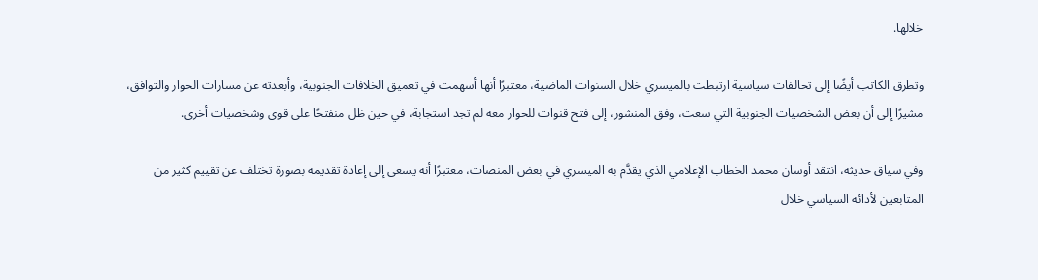خلالها.

وتطرق الكاتب أيضًا إلى تحالفات سياسية ارتبطت بالميسري خلال السنوات الماضية، معتبرًا أنها أسهمت في تعميق الخلافات الجنوبية، وأبعدته عن مسارات الحوار والتوافق، مشيرًا إلى أن بعض الشخصيات الجنوبية التي سعت، وفق المنشور، إلى فتح قنوات للحوار معه لم تجد استجابة، في حين ظل منفتحًا على قوى وشخصيات أخرى.

وفي سياق حديثه، انتقد أوسان محمد الخطاب الإعلامي الذي يقدَّم به الميسري في بعض المنصات، معتبرًا أنه يسعى إلى إعادة تقديمه بصورة تختلف عن تقييم كثير من المتابعين لأدائه السياسي خلال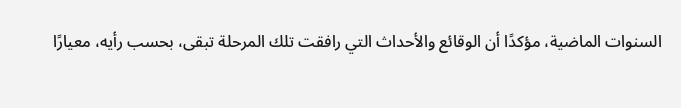السنوات الماضية، مؤكدًا أن الوقائع والأحداث التي رافقت تلك المرحلة تبقى، بحسب رأيه، معيارًا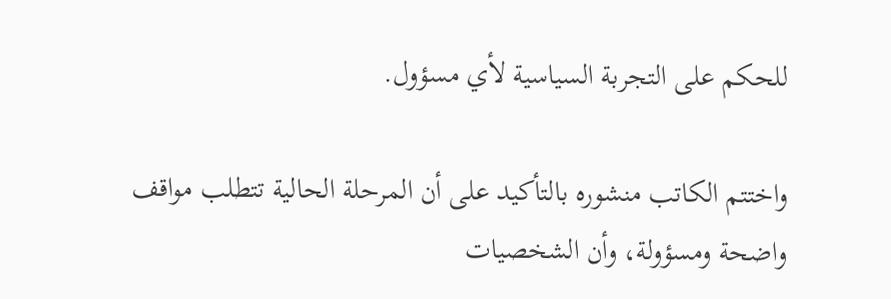للحكم على التجربة السياسية لأي مسؤول.

واختتم الكاتب منشوره بالتأكيد على أن المرحلة الحالية تتطلب مواقف واضحة ومسؤولة، وأن الشخصيات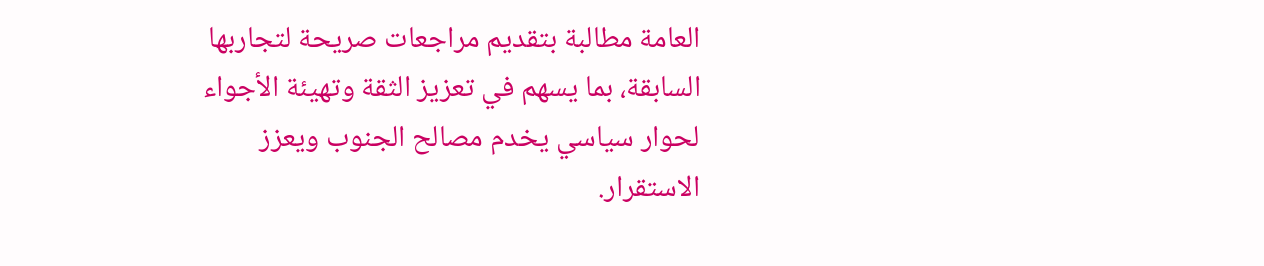العامة مطالبة بتقديم مراجعات صريحة لتجاربها السابقة، بما يسهم في تعزيز الثقة وتهيئة الأجواء لحوار سياسي يخدم مصالح الجنوب ويعزز الاستقرار.